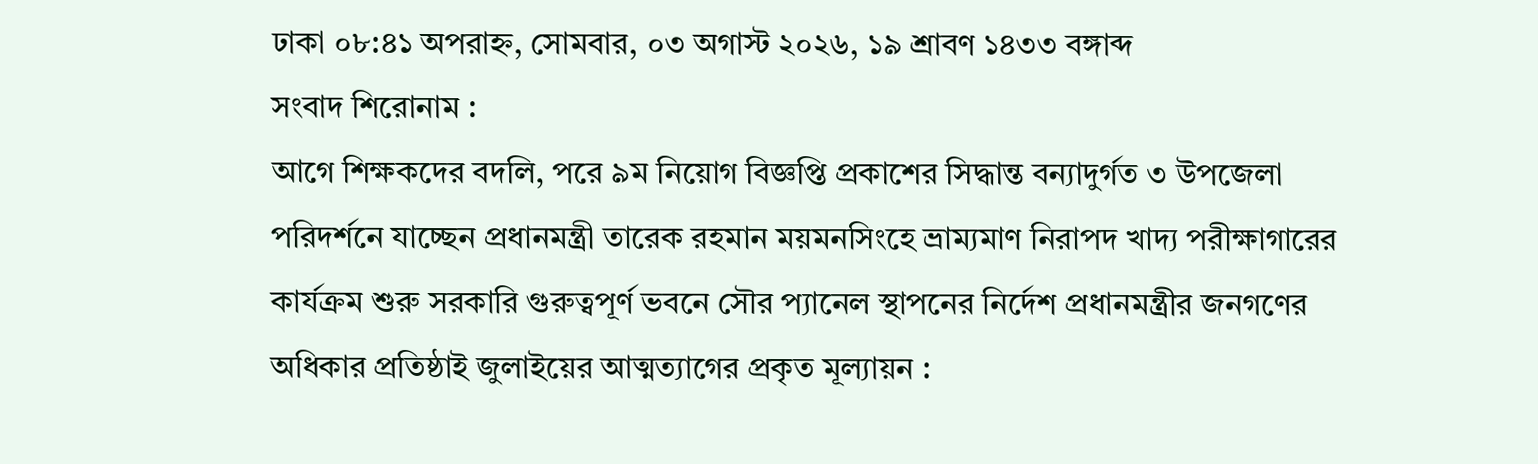ঢাকা ০৮:৪১ অপরাহ্ন, সোমবার, ০৩ অগাস্ট ২০২৬, ১৯ শ্রাবণ ১৪৩৩ বঙ্গাব্দ
সংবাদ শিরোনাম :
আগে শিক্ষকদের বদলি, পরে ৯ম নিয়োগ বিজ্ঞপ্তি প্রকাশের সিদ্ধান্ত বন্যাদুর্গত ৩ উপজেলা পরিদর্শনে যাচ্ছেন প্রধানমন্ত্রী তারেক রহমান ময়মনসিংহে ভ্রাম্যমাণ নিরাপদ খাদ্য পরীক্ষাগারের কার্যক্রম শুরু সরকারি গুরুত্বপূর্ণ ভবনে সৌর প্যানেল স্থাপনের নির্দেশ প্রধানমন্ত্রীর জনগণের অধিকার প্রতিষ্ঠাই জুলাইয়ের আত্মত্যাগের প্রকৃত মূল্যায়ন :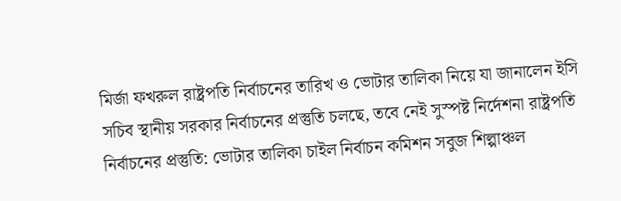মির্জা ফখরুল রাষ্ট্রপতি নির্বাচনের তারিখ ও ভোটার তালিকা নিয়ে যা জানালেন ইসি সচিব স্থানীয় সরকার নির্বাচনের প্রস্তুতি চলছে, তবে নেই সুস্পষ্ট নির্দেশনা রাষ্ট্রপতি নির্বাচনের প্রস্তুতি: ভোটার তালিকা চাইল নির্বাচন কমিশন সবুজ শিল্পাঞ্চল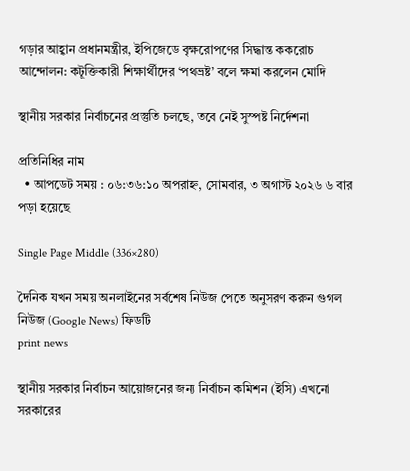গড়ার আহ্বান প্রধানমন্ত্রীর, ইপিজেডে বৃক্ষরোপণের সিদ্ধান্ত ককরোচ আন্দোলন: কটূক্তিকারী শিক্ষার্থীদের ‘পথভ্রষ্ট’ বলে ক্ষমা করলেন মোদি

স্থানীয় সরকার নির্বাচনের প্রস্তুতি চলছে, তবে নেই সুস্পষ্ট নির্দেশনা

প্রতিনিধির নাম
  • আপডেট সময় : ০৬:৩৬:১০ অপরাহ্ন, সোমবার, ৩ অগাস্ট ২০২৬ ৬ বার পড়া হয়েছে

Single Page Middle (336×280)

দৈনিক যখন সময় অনলাইনের সর্বশেষ নিউজ পেতে অনুসরণ করুন গুগল নিউজ (Google News) ফিডটি
print news

স্থানীয় সরকার নির্বাচন আয়োজনের জন্য নির্বাচন কমিশন (ইসি) এখনো সরকারের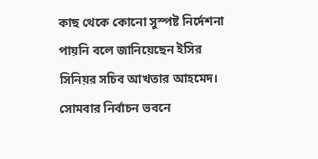কাছ থেকে কোনো সুস্পষ্ট নির্দেশনা পায়নি বলে জানিয়েছেন ইসির সিনিয়র সচিব আখতার আহমেদ। সোমবার নির্বাচন ভবনে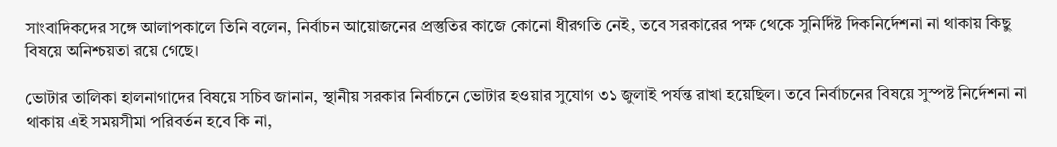সাংবাদিকদের সঙ্গে আলাপকালে তিনি বলেন, নির্বাচন আয়োজনের প্রস্তুতির কাজে কোনো ধীরগতি নেই, তবে সরকারের পক্ষ থেকে সুনির্দিষ্ট দিকনির্দেশনা না থাকায় কিছু বিষয়ে অনিশ্চয়তা রয়ে গেছে।

ভোটার তালিকা হালনাগাদের বিষয়ে সচিব জানান, স্থানীয় সরকার নির্বাচনে ভোটার হওয়ার সুযোগ ৩১ জুলাই পর্যন্ত রাখা হয়েছিল। তবে নির্বাচনের বিষয়ে সুস্পষ্ট নির্দেশনা না থাকায় এই সময়সীমা পরিবর্তন হবে কি না,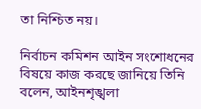তা নিশ্চিত নয়।

নির্বাচন কমিশন আইন সংশোধনের বিষয়ে কাজ করছে জানিয়ে তিনি বলেন, আইনশৃঙ্খলা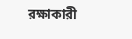রক্ষাকারী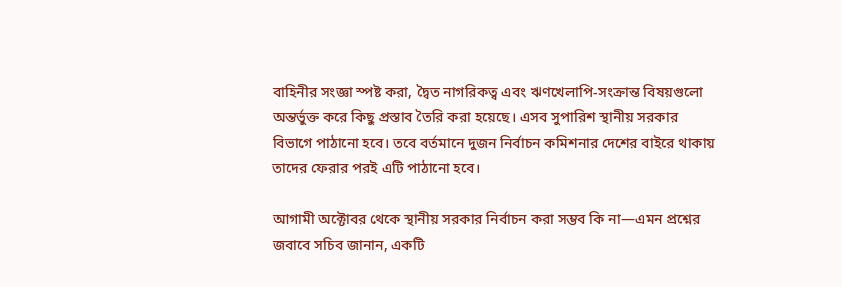বাহিনীর সংজ্ঞা স্পষ্ট করা, দ্বৈত নাগরিকত্ব এবং ঋণখেলাপি-সংক্রান্ত বিষয়গুলো অন্তর্ভুক্ত করে কিছু প্রস্তাব তৈরি করা হয়েছে। এসব সুপারিশ স্থানীয় সরকার বিভাগে পাঠানো হবে। তবে বর্তমানে দুজন নির্বাচন কমিশনার দেশের বাইরে থাকায় তাদের ফেরার পরই এটি পাঠানো হবে।

আগামী অক্টোবর থেকে স্থানীয় সরকার নির্বাচন করা সম্ভব কি না—এমন প্রশ্নের জবাবে সচিব জানান, একটি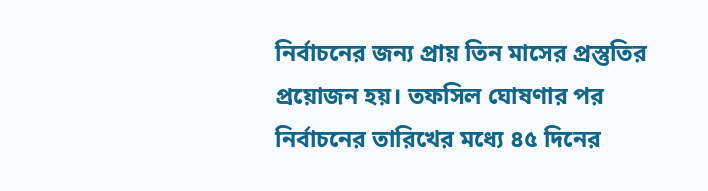নির্বাচনের জন্য প্রায় তিন মাসের প্রস্তুতির প্রয়োজন হয়। তফসিল ঘোষণার পর নির্বাচনের তারিখের মধ্যে ৪৫ দিনের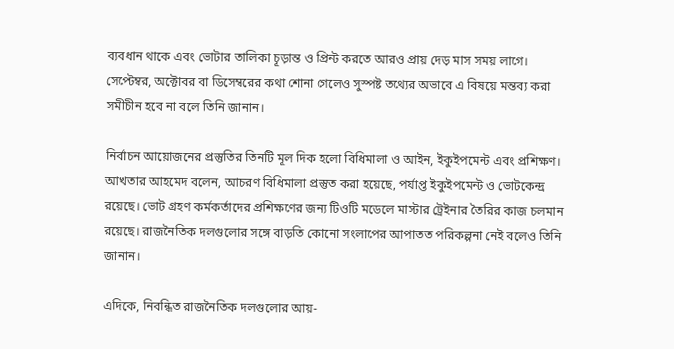ব্যবধান থাকে এবং ভোটার তালিকা চূড়ান্ত ও প্রিন্ট করতে আরও প্রায় দেড় মাস সময় লাগে। সেপ্টেম্বর, অক্টোবর বা ডিসেম্বরের কথা শোনা গেলেও সুস্পষ্ট তথ্যের অভাবে এ বিষয়ে মন্তব্য করা সমীচীন হবে না বলে তিনি জানান।

নির্বাচন আয়োজনের প্রস্তুতির তিনটি মূল দিক হলো বিধিমালা ও আইন, ইকুইপমেন্ট এবং প্রশিক্ষণ। আখতার আহমেদ বলেন, আচরণ বিধিমালা প্রস্তুত করা হয়েছে, পর্যাপ্ত ইকুইপমেন্ট ও ভোটকেন্দ্র রয়েছে। ভোট গ্রহণ কর্মকর্তাদের প্রশিক্ষণের জন্য টিওটি মডেলে মাস্টার ট্রেইনার তৈরির কাজ চলমান রয়েছে। রাজনৈতিক দলগুলোর সঙ্গে বাড়তি কোনো সংলাপের আপাতত পরিকল্পনা নেই বলেও তিনি জানান।

এদিকে, নিবন্ধিত রাজনৈতিক দলগুলোর আয়-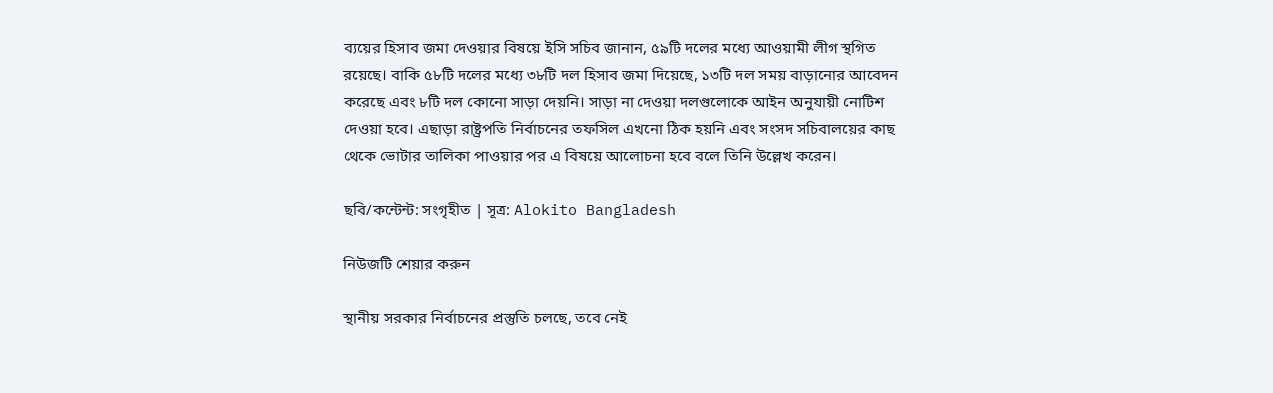ব্যয়ের হিসাব জমা দেওয়ার বিষয়ে ইসি সচিব জানান, ৫৯টি দলের মধ্যে আওয়ামী লীগ স্থগিত রয়েছে। বাকি ৫৮টি দলের মধ্যে ৩৮টি দল হিসাব জমা দিয়েছে, ১৩টি দল সময় বাড়ানোর আবেদন করেছে এবং ৮টি দল কোনো সাড়া দেয়নি। সাড়া না দেওয়া দলগুলোকে আইন অনুযায়ী নোটিশ দেওয়া হবে। এছাড়া রাষ্ট্রপতি নির্বাচনের তফসিল এখনো ঠিক হয়নি এবং সংসদ সচিবালয়ের কাছ থেকে ভোটার তালিকা পাওয়ার পর এ বিষয়ে আলোচনা হবে বলে তিনি উল্লেখ করেন।

ছবি/কন্টেন্ট: সংগৃহীত | সূত্র: Alokito Bangladesh

নিউজটি শেয়ার করুন

স্থানীয় সরকার নির্বাচনের প্রস্তুতি চলছে, তবে নেই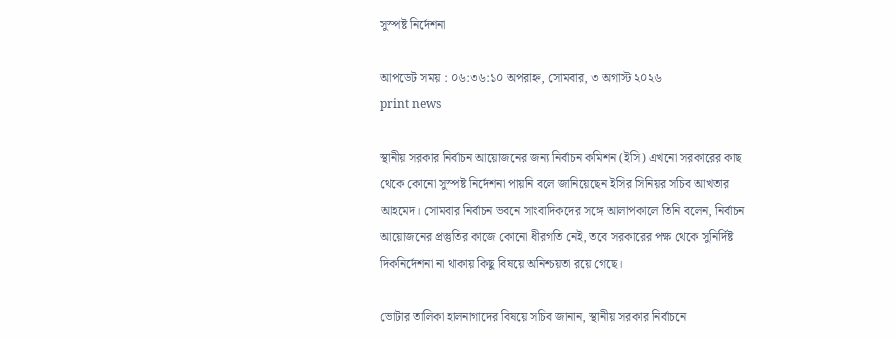সুস্পষ্ট নির্দেশনা

আপডেট সময় : ০৬:৩৬:১০ অপরাহ্ন, সোমবার, ৩ অগাস্ট ২০২৬
print news

স্থানীয় সরকার নির্বাচন আয়োজনের জন্য নির্বাচন কমিশন (ইসি) এখনো সরকারের কাছ থেকে কোনো সুস্পষ্ট নির্দেশনা পায়নি বলে জানিয়েছেন ইসির সিনিয়র সচিব আখতার আহমেদ। সোমবার নির্বাচন ভবনে সাংবাদিকদের সঙ্গে আলাপকালে তিনি বলেন, নির্বাচন আয়োজনের প্রস্তুতির কাজে কোনো ধীরগতি নেই, তবে সরকারের পক্ষ থেকে সুনির্দিষ্ট দিকনির্দেশনা না থাকায় কিছু বিষয়ে অনিশ্চয়তা রয়ে গেছে।

ভোটার তালিকা হালনাগাদের বিষয়ে সচিব জানান, স্থানীয় সরকার নির্বাচনে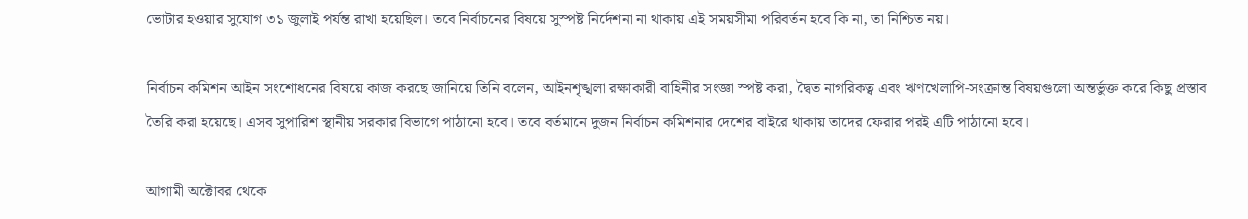ভোটার হওয়ার সুযোগ ৩১ জুলাই পর্যন্ত রাখা হয়েছিল। তবে নির্বাচনের বিষয়ে সুস্পষ্ট নির্দেশনা না থাকায় এই সময়সীমা পরিবর্তন হবে কি না, তা নিশ্চিত নয়।

নির্বাচন কমিশন আইন সংশোধনের বিষয়ে কাজ করছে জানিয়ে তিনি বলেন, আইনশৃঙ্খলা রক্ষাকারী বাহিনীর সংজ্ঞা স্পষ্ট করা, দ্বৈত নাগরিকত্ব এবং ঋণখেলাপি-সংক্রান্ত বিষয়গুলো অন্তর্ভুক্ত করে কিছু প্রস্তাব তৈরি করা হয়েছে। এসব সুপারিশ স্থানীয় সরকার বিভাগে পাঠানো হবে। তবে বর্তমানে দুজন নির্বাচন কমিশনার দেশের বাইরে থাকায় তাদের ফেরার পরই এটি পাঠানো হবে।

আগামী অক্টোবর থেকে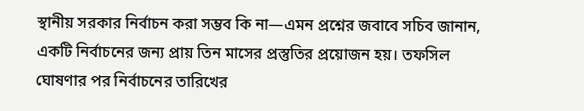স্থানীয় সরকার নির্বাচন করা সম্ভব কি না—এমন প্রশ্নের জবাবে সচিব জানান, একটি নির্বাচনের জন্য প্রায় তিন মাসের প্রস্তুতির প্রয়োজন হয়। তফসিল ঘোষণার পর নির্বাচনের তারিখের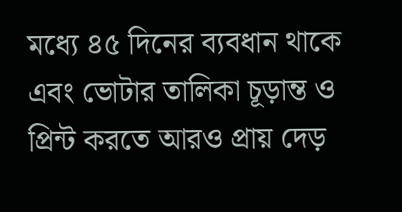মধ্যে ৪৫ দিনের ব্যবধান থাকে এবং ভোটার তালিকা চূড়ান্ত ও প্রিন্ট করতে আরও প্রায় দেড়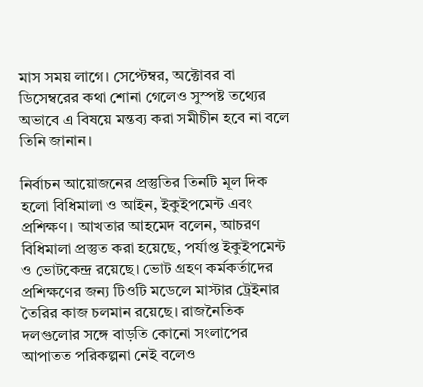মাস সময় লাগে। সেপ্টেম্বর, অক্টোবর বা ডিসেম্বরের কথা শোনা গেলেও সুস্পষ্ট তথ্যের অভাবে এ বিষয়ে মন্তব্য করা সমীচীন হবে না বলে তিনি জানান।

নির্বাচন আয়োজনের প্রস্তুতির তিনটি মূল দিক হলো বিধিমালা ও আইন, ইকুইপমেন্ট এবং প্রশিক্ষণ। আখতার আহমেদ বলেন, আচরণ বিধিমালা প্রস্তুত করা হয়েছে, পর্যাপ্ত ইকুইপমেন্ট ও ভোটকেন্দ্র রয়েছে। ভোট গ্রহণ কর্মকর্তাদের প্রশিক্ষণের জন্য টিওটি মডেলে মাস্টার ট্রেইনার তৈরির কাজ চলমান রয়েছে। রাজনৈতিক দলগুলোর সঙ্গে বাড়তি কোনো সংলাপের আপাতত পরিকল্পনা নেই বলেও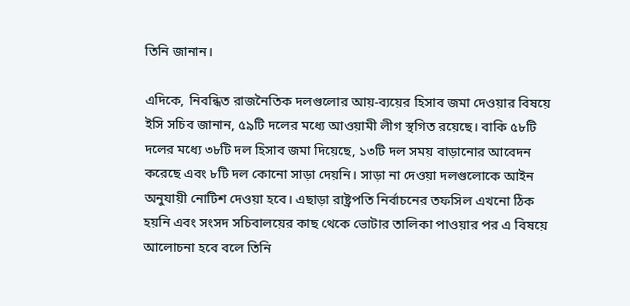তিনি জানান।

এদিকে, নিবন্ধিত রাজনৈতিক দলগুলোর আয়-ব্যয়ের হিসাব জমা দেওয়ার বিষয়ে ইসি সচিব জানান, ৫৯টি দলের মধ্যে আওয়ামী লীগ স্থগিত রয়েছে। বাকি ৫৮টি দলের মধ্যে ৩৮টি দল হিসাব জমা দিয়েছে, ১৩টি দল সময় বাড়ানোর আবেদন করেছে এবং ৮টি দল কোনো সাড়া দেয়নি। সাড়া না দেওয়া দলগুলোকে আইন অনুযায়ী নোটিশ দেওয়া হবে। এছাড়া রাষ্ট্রপতি নির্বাচনের তফসিল এখনো ঠিক হয়নি এবং সংসদ সচিবালয়ের কাছ থেকে ভোটার তালিকা পাওয়ার পর এ বিষয়ে আলোচনা হবে বলে তিনি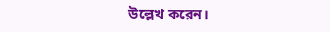উল্লেখ করেন।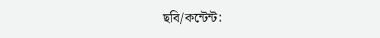ছবি/কন্টেন্ট: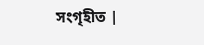সংগৃহীত |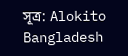সূত্র: Alokito Bangladesh